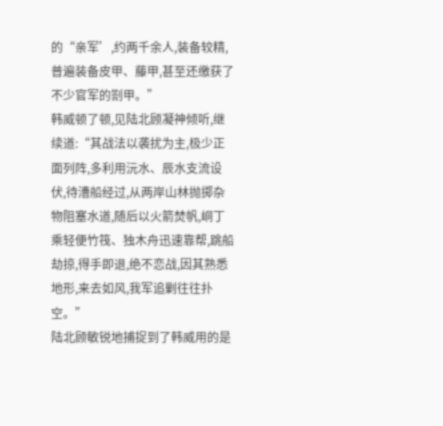的“亲军’,约两千余人,装备较精,普遍装备皮甲、藤甲,甚至还缴获了不少官军的劄甲。”
韩威顿了顿,见陆北顾凝神倾听,继续道:“其战法以袭扰为主,极少正面列阵,多利用沅水、辰水支流设伏,待漕船经过,从两岸山林抛掷杂物阻塞水道,随后以火箭焚帆,峒丁乘轻便竹筏、独木舟迅速靠帮,跳船劫掠,得手即退,绝不恋战,因其熟悉地形,来去如风,我军追剿往往扑空。”
陆北顾敏锐地捕捉到了韩威用的是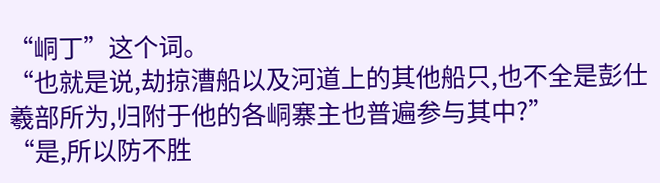“峒丁”这个词。
“也就是说,劫掠漕船以及河道上的其他船只,也不全是彭仕羲部所为,归附于他的各峒寨主也普遍参与其中?”
“是,所以防不胜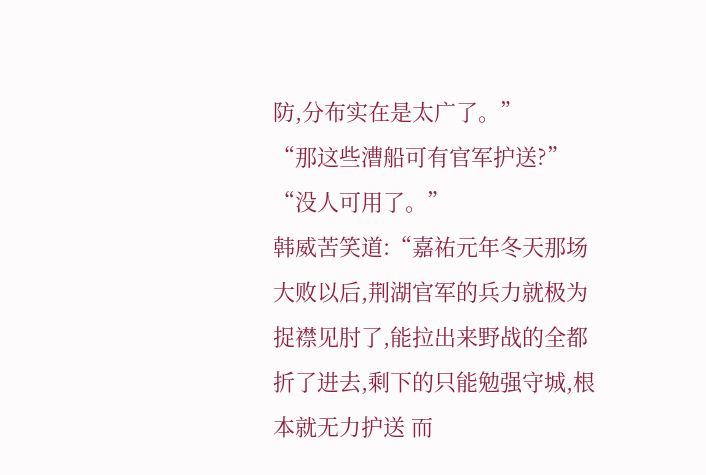防,分布实在是太广了。”
“那这些漕船可有官军护送?”
“没人可用了。”
韩威苦笑道:“嘉祐元年冬天那场大败以后,荆湖官军的兵力就极为捉襟见肘了,能拉出来野战的全都折了进去,剩下的只能勉强守城,根本就无力护送 而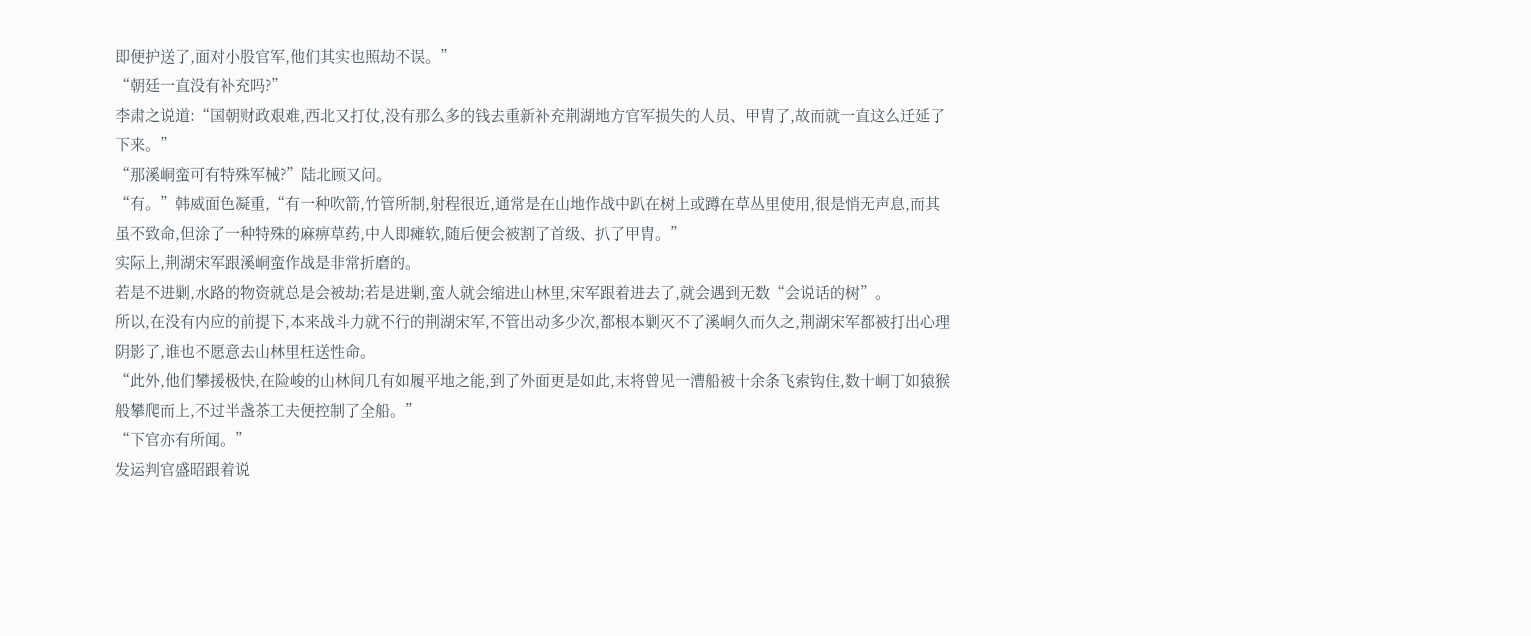即便护送了,面对小股官军,他们其实也照劫不误。”
“朝廷一直没有补充吗?”
李肃之说道:“国朝财政艰难,西北又打仗,没有那么多的钱去重新补充荆湖地方官军损失的人员、甲胄了,故而就一直这么迁延了下来。”
“那溪峒蛮可有特殊军械?”陆北顾又问。
“有。”韩威面色凝重,“有一种吹箭,竹管所制,射程很近,通常是在山地作战中趴在树上或蹲在草丛里使用,很是悄无声息,而其虽不致命,但涂了一种特殊的麻痹草药,中人即瘫软,随后便会被割了首级、扒了甲胄。”
实际上,荆湖宋军跟溪峒蛮作战是非常折磨的。
若是不进剿,水路的物资就总是会被劫;若是进剿,蛮人就会缩进山林里,宋军跟着进去了,就会遇到无数“会说话的树”。
所以,在没有内应的前提下,本来战斗力就不行的荆湖宋军,不管出动多少次,都根本剿灭不了溪峒久而久之,荆湖宋军都被打出心理阴影了,谁也不愿意去山林里枉送性命。
“此外,他们攀援极快,在险峻的山林间几有如履平地之能,到了外面更是如此,末将曾见一漕船被十余条飞索钩住,数十峒丁如猿猴般攀爬而上,不过半盏茶工夫便控制了全船。”
“下官亦有所闻。”
发运判官盛昭跟着说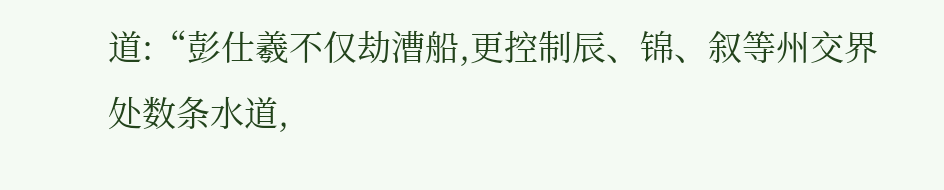道:“彭仕羲不仅劫漕船,更控制辰、锦、叙等州交界处数条水道,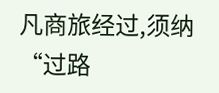凡商旅经过,须纳“过路